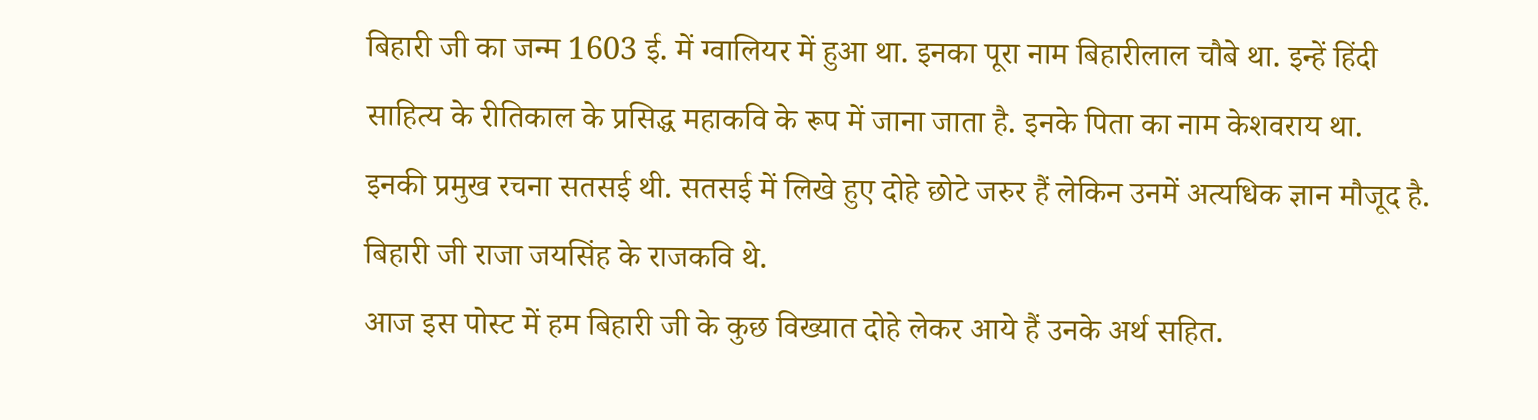बिहारी जी का जन्म 1603 ई. में ग्वालियर में हुआ था. इनका पूरा नाम बिहारीलाल चौबे था. इन्हें हिंदी साहित्य के रीतिकाल के प्रसिद्ध महाकवि के रूप में जाना जाता है. इनके पिता का नाम केशवराय था.
इनकी प्रमुख रचना सतसई थी. सतसई में लिखे हुए दोहे छोटे जरुर हैं लेकिन उनमें अत्यधिक ज्ञान मौजूद है. बिहारी जी राजा जयसिंह के राजकवि थे.
आज इस पोस्ट में हम बिहारी जी के कुछ विख्यात दोहे लेकर आये हैं उनके अर्थ सहित.